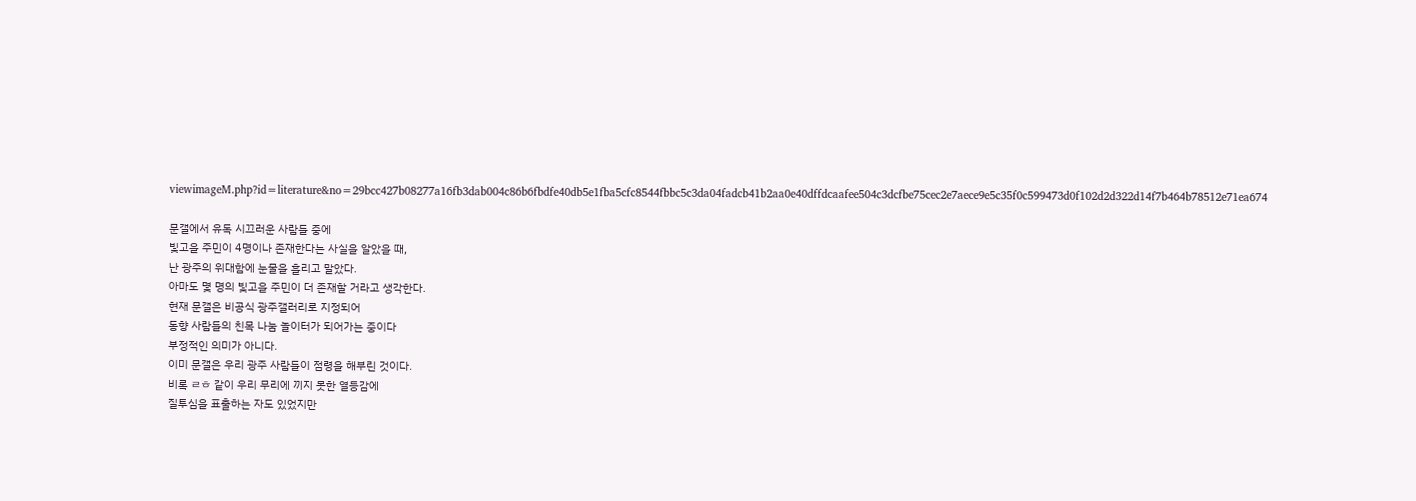viewimageM.php?id=literature&no=29bcc427b08277a16fb3dab004c86b6fbdfe40db5e1fba5cfc8544fbbc5c3da04fadcb41b2aa0e40dffdcaafee504c3dcfbe75cec2e7aece9e5c35f0c599473d0f102d2d322d14f7b464b78512e71ea674

문갤에서 유독 시끄러운 사람들 중에
빛고을 주민이 4명이나 존재한다는 사실을 알았을 때,
난 광주의 위대함에 눈물을 흘리고 말았다.
아마도 몇 명의 빛고을 주민이 더 존재할 거라고 생각한다.
현재 문갤은 비공식 광주갤러리로 지정되어
동향 사람들의 친목 나눔 놀이터가 되어가는 중이다
부정적인 의미가 아니다.
이미 문갤은 우리 광주 사람들이 점령을 해부린 것이다.
비록 ㄹㅎ 같이 우리 무리에 끼지 못한 열등감에
질투심을 표출하는 자도 있었지만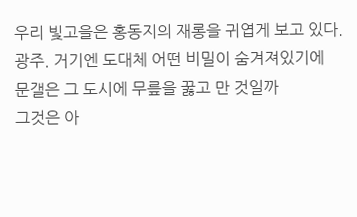우리 빛고을은 홍동지의 재롱을 귀엽게 보고 있다.
광주. 거기엔 도대체 어떤 비밀이 숨겨져있기에
문갤은 그 도시에 무릎을 꿇고 만 것일까
그것은 아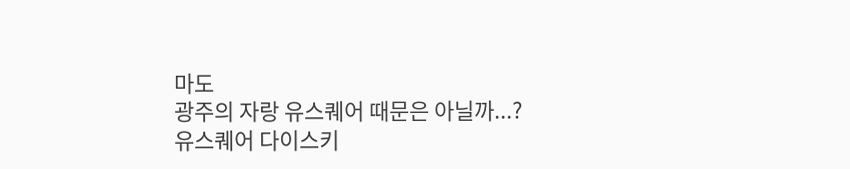마도
광주의 자랑 유스퀘어 때문은 아닐까...?
유스퀘어 다이스키